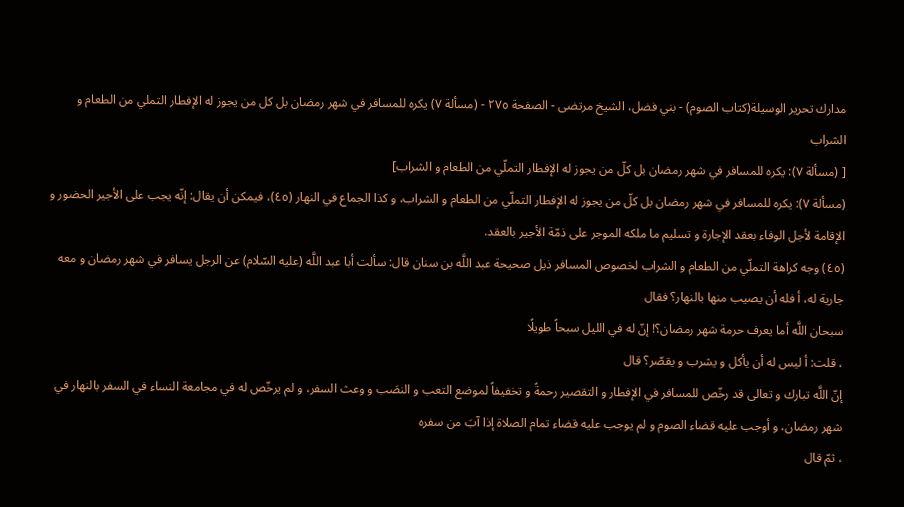مدارك تحرير الوسيلة(كتاب الصوم) - بني فضل، الشيخ مرتضى - الصفحة ٢٧٥ - (مسألة ٧) يكره للمسافر في شهر رمضان بل كل من يجوز له الإفطار التملي من الطعام و الشراب
[ (مسألة ٧): يكره للمسافر في شهر رمضان بل كلّ من يجوز له الإفطار التملّي من الطعام و الشراب]
(مسألة ٧): يكره للمسافر في شهر رمضان بل كلّ من يجوز له الإفطار التملّي من الطعام و الشراب، و كذا الجماع في النهار (٤٥)، فيمكن أن يقال: إنّه يجب على الأجير الحضور و الإقامة لأجل الوفاء بعقد الإجارة و تسليم ما ملكه الموجر على ذمّة الأجير بالعقد.
(٤٥) وجه كراهة التملّي من الطعام و الشراب لخصوص المسافر ذيل صحيحة عبد اللَّه بن سنان قال: سألت أبا عبد اللَّه (عليه السّلام) عن الرجل يسافر في شهر رمضان و معه جارية له، أ فله أن يصيب منها بالنهار؟ فقال
سبحان اللَّه أما يعرف حرمة شهر رمضان؟! إنّ له في الليل سبحاً طويلًا
، قلت: أ ليس له أن يأكل و يشرب و يقصّر؟ قال
إنّ اللَّه تبارك و تعالى قد رخّص للمسافر في الإفطار و التقصير رحمةً و تخفيفاً لموضع التعب و النصَب و وعث السفر، و لم يرخّص له في مجامعة النساء في السفر بالنهار في شهر رمضان، و أوجب عليه قضاء الصوم و لم يوجب عليه قضاء تمام الصلاة إذا آبَ من سفره
، ثمّ قال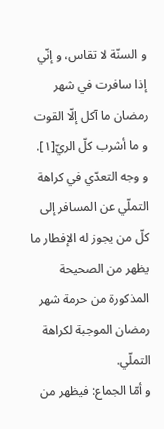و السنّة لا تقاس، و إنّي إذا سافرت في شهر رمضان ما آكل إلّا القوت و ما أشرب كلّ الريّ[١].
و وجه التعدّي في كراهة التملّي عن المسافر إلى كلّ من يجوز له الإفطار ما يظهر من الصحيحة المذكورة من حرمة شهر رمضان الموجبة لكراهة التملّي.
و أمّا الجماع: فيظهر من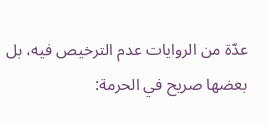عدّة من الروايات عدم الترخيص فيه، بل بعضها صريح في الحرمة: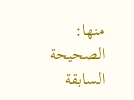منها: الصحيحة السابقة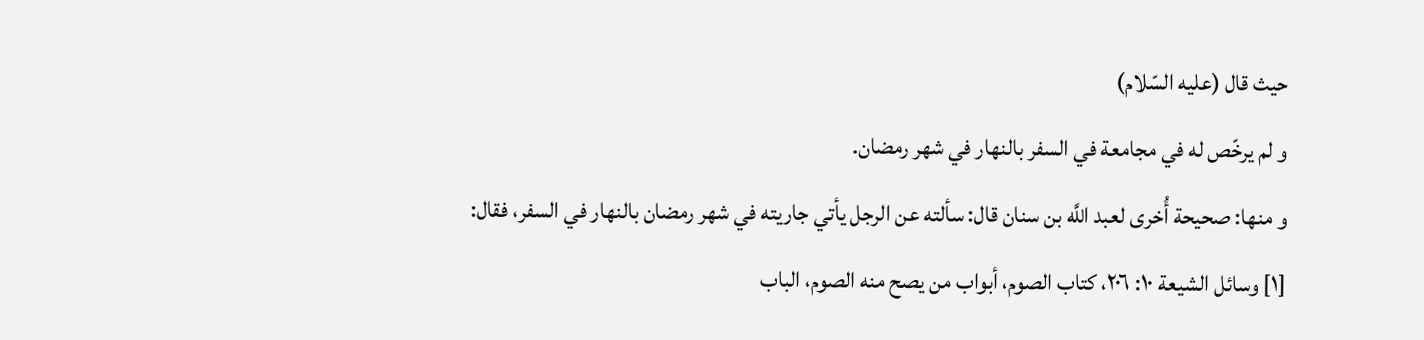حيث قال (عليه السّلام)
و لم يرخّص له في مجامعة في السفر بالنهار في شهر رمضان.
و منها: صحيحة أُخرى لعبد اللَّه بن سنان قال: سألته عن الرجل يأتي جاريته في شهر رمضان بالنهار في السفر، فقال:
[١] وسائل الشيعة ١٠: ٢٠٦، كتاب الصوم، أبواب من يصح منه الصوم، الباب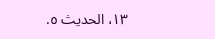١٣، الحديث ٥.